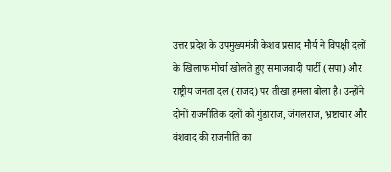उत्तर प्रदेश के उपमुख्यमंत्री केशव प्रसाद मौर्य ने विपक्षी दलों के खिलाफ मोर्चा खोलते हुए समाजवादी पार्टी (सपा) और राष्ट्रीय जनता दल (राजद) पर तीखा हमला बोला है। उन्होंने दोनों राजनीतिक दलों को गुंडाराज, जंगलराज, भ्रष्टाचार और वंशवाद की राजनीति का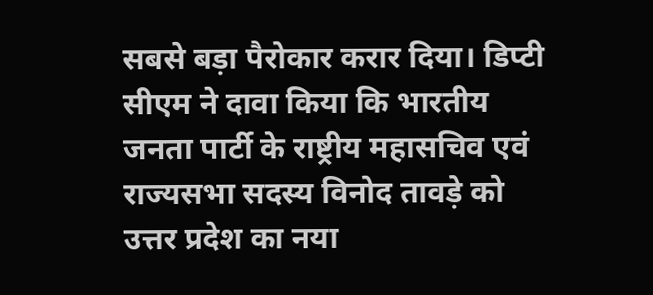सबसे बड़ा पैरोकार करार दिया। डिप्टी सीएम ने दावा किया कि भारतीय जनता पार्टी के राष्ट्रीय महासचिव एवं राज्यसभा सदस्य विनोद तावड़े को उत्तर प्रदेश का नया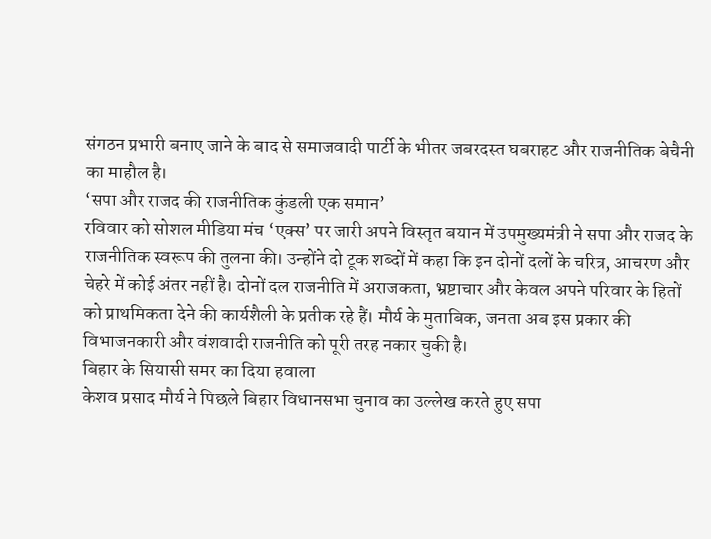संगठन प्रभारी बनाए जाने के बाद से समाजवादी पार्टी के भीतर जबरदस्त घबराहट और राजनीतिक बेचैनी का माहौल है।
‘सपा और राजद की राजनीतिक कुंडली एक समान’
रविवार को सोशल मीडिया मंच ‘एक्स’ पर जारी अपने विस्तृत बयान में उपमुख्यमंत्री ने सपा और राजद के राजनीतिक स्वरूप की तुलना की। उन्होंने दो टूक शब्दों में कहा कि इन दोनों दलों के चरित्र, आचरण और चेहरे में कोई अंतर नहीं है। दोनों दल राजनीति में अराजकता, भ्रष्टाचार और केवल अपने परिवार के हितों को प्राथमिकता देने की कार्यशैली के प्रतीक रहे हैं। मौर्य के मुताबिक, जनता अब इस प्रकार की विभाजनकारी और वंशवादी राजनीति को पूरी तरह नकार चुकी है।
बिहार के सियासी समर का दिया हवाला
केशव प्रसाद मौर्य ने पिछले बिहार विधानसभा चुनाव का उल्लेख करते हुए सपा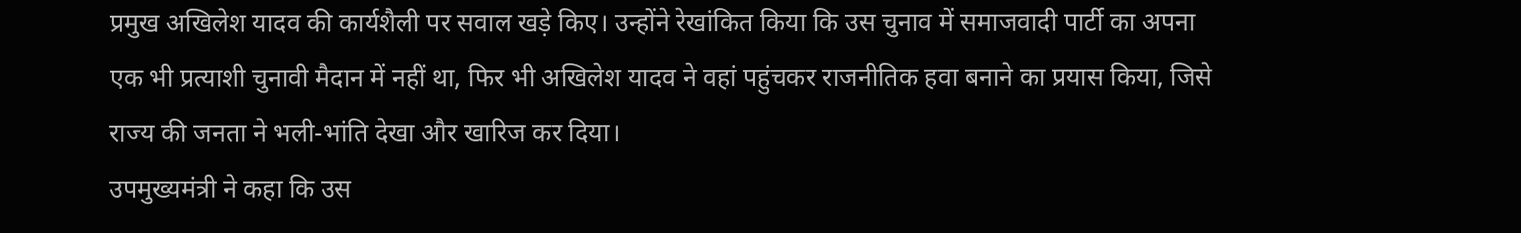प्रमुख अखिलेश यादव की कार्यशैली पर सवाल खड़े किए। उन्होंने रेखांकित किया कि उस चुनाव में समाजवादी पार्टी का अपना एक भी प्रत्याशी चुनावी मैदान में नहीं था, फिर भी अखिलेश यादव ने वहां पहुंचकर राजनीतिक हवा बनाने का प्रयास किया, जिसे राज्य की जनता ने भली-भांति देखा और खारिज कर दिया।
उपमुख्यमंत्री ने कहा कि उस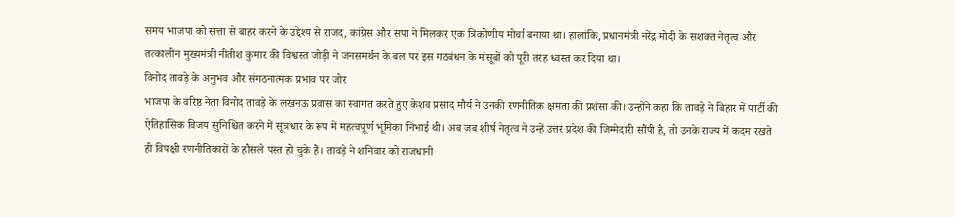समय भाजपा को सत्ता से बाहर करने के उद्देश्य से राजद, कांग्रेस और सपा ने मिलकर एक त्रिकोणीय मोर्चा बनाया था। हालांकि, प्रधानमंत्री नरेंद्र मोदी के सशक्त नेतृत्व और तत्कालीन मुख्यमंत्री नीतीश कुमार की विश्वस्त जोड़ी ने जनसमर्थन के बल पर इस गठबंधन के मंसूबों को पूरी तरह ध्वस्त कर दिया था।
विनोद तावड़े के अनुभव और संगठनात्मक प्रभाव पर जोर
भाजपा के वरिष्ठ नेता विनोद तावड़े के लखनऊ प्रवास का स्वागत करते हुए केशव प्रसाद मौर्य ने उनकी रणनीतिक क्षमता की प्रशंसा की। उन्होंने कहा कि तावड़े ने बिहार में पार्टी की ऐतिहासिक विजय सुनिश्चित करने में सूत्रधार के रूप में महत्वपूर्ण भूमिका निभाई थी। अब जब शीर्ष नेतृत्व ने उन्हें उत्तर प्रदेश की जिम्मेदारी सौंपी है, तो उनके राज्य में कदम रखते ही विपक्षी रणनीतिकारों के हौसले पस्त हो चुके हैं। तावड़े ने शनिवार को राजधानी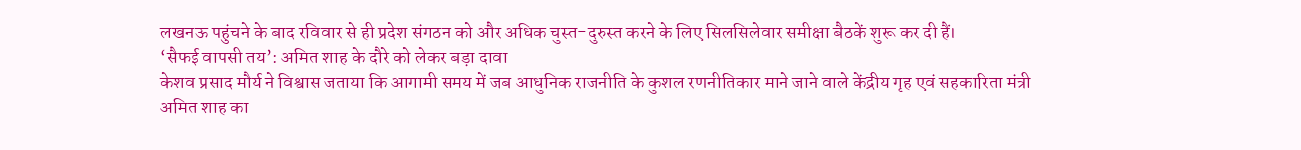लखनऊ पहुंचने के बाद रविवार से ही प्रदेश संगठन को और अधिक चुस्त-दुरुस्त करने के लिए सिलसिलेवार समीक्षा बैठकें शुरू कर दी हैं।
‘सैफई वापसी तय’: अमित शाह के दौरे को लेकर बड़ा दावा
केशव प्रसाद मौर्य ने विश्वास जताया कि आगामी समय में जब आधुनिक राजनीति के कुशल रणनीतिकार माने जाने वाले केंद्रीय गृह एवं सहकारिता मंत्री अमित शाह का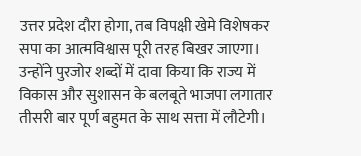उत्तर प्रदेश दौरा होगा, तब विपक्षी खेमे विशेषकर सपा का आत्मविश्वास पूरी तरह बिखर जाएगा। उन्होंने पुरजोर शब्दों में दावा किया कि राज्य में विकास और सुशासन के बलबूते भाजपा लगातार तीसरी बार पूर्ण बहुमत के साथ सत्ता में लौटेगी।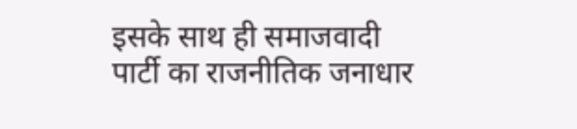इसके साथ ही समाजवादी पार्टी का राजनीतिक जनाधार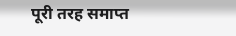पूरी तरह समाप्त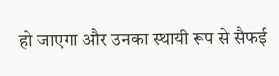हो जाएगा और उनका स्थायी रूप से सैफई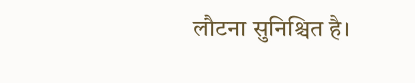लौटना सुनिश्चित है।